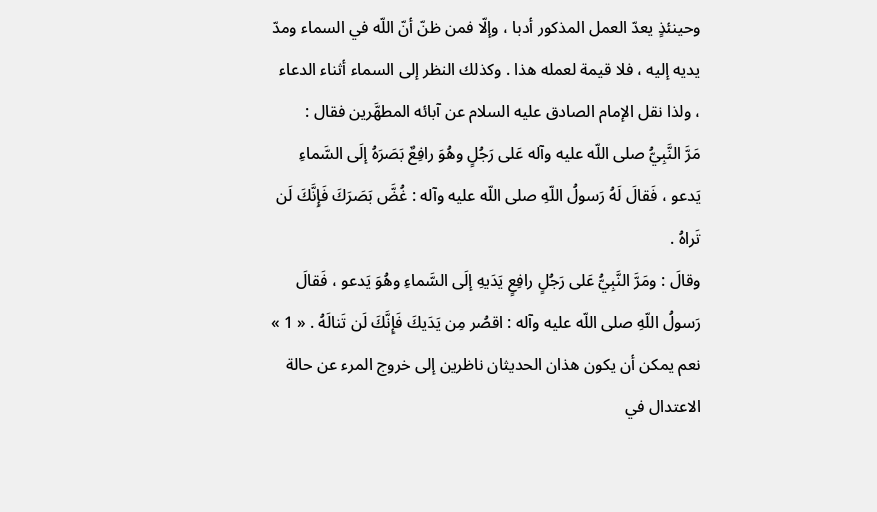وحينئذٍ يعدّ العمل المذكور أدبا ، وإلّا فمن ظنّ أنّ اللّه في السماء ومدّ يديه إليه ، فلا قيمة لعمله هذا . وكذلك النظر إلى السماء أثناء الدعاء ، ولذا نقل الإمام الصادق عليه السلام عن آبائه المطهَّرين فقال :
مَرَّ النَّبِيُّ صلى اللّه عليه وآله عَلى رَجُلٍ وهُوَ رافِعٌ بَصَرَهُ إلَى السَّماءِ يَدعو ، فَقالَ لَهُ رَسولُ اللّهِ صلى اللّه عليه وآله : غُضَّ بَصَرَكَ فَإِنَّكَ لَن تَراهُ .
وقالَ : ومَرَّ النَّبِيُّ عَلى رَجُلٍ رافِعٍ يَدَيهِ إلَى السَّماءِ وهُوَ يَدعو ، فَقالَ رَسولُ اللّهِ صلى اللّه عليه وآله : اقصُر مِن يَدَيكَ فَإِنَّكَ لَن تَنالَهُ . « 1 »
نعم يمكن أن يكون هذان الحديثان ناظرين إلى خروج المرء عن حالة الاعتدال في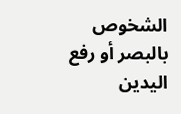الشخوص بالبصر أو رفع اليدين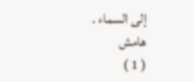إلى السماء .
هامش
( 1 )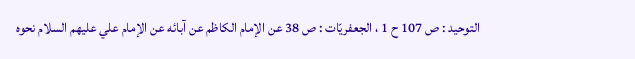التوحيد : ص 107 ح 1 ، الجعفريّات : ص 38 عن الإمام الكاظم عن آبائه عن الإمام علي عليهم السلام نحوه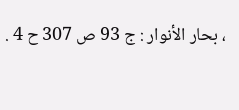، بحار الأنوار : ج 93 ص 307 ح 4 .